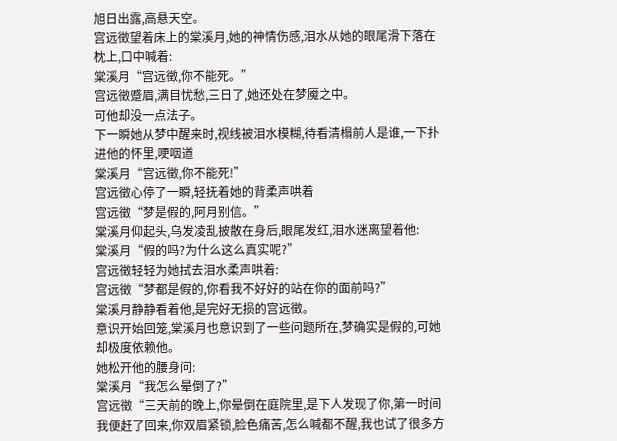旭日出露,高悬天空。
宫远徵望着床上的棠溪月,她的神情伤感,泪水从她的眼尾滑下落在枕上,口中喊着:
棠溪月“宫远徵,你不能死。”
宫远徵蹙眉,满目忧愁,三日了,她还处在梦魇之中。
可他却没一点法子。
下一瞬她从梦中醒来时,视线被泪水模糊,待看清榻前人是谁,一下扑进他的怀里,哽咽道
棠溪月“宫远徵,你不能死!”
宫远徵心停了一瞬,轻抚着她的背柔声哄着
宫远徵“梦是假的,阿月别信。”
棠溪月仰起头,乌发凌乱披散在身后,眼尾发红,泪水迷离望着他:
棠溪月“假的吗?为什么这么真实呢?”
宫远徵轻轻为她拭去泪水柔声哄着:
宫远徵“梦都是假的,你看我不好好的站在你的面前吗?”
棠溪月静静看着他,是完好无损的宫远徵。
意识开始回笼,棠溪月也意识到了一些问题所在,梦确实是假的,可她却极度依赖他。
她松开他的腰身问:
棠溪月“我怎么晕倒了?”
宫远徵“三天前的晚上,你晕倒在庭院里,是下人发现了你,第一时间我便赶了回来,你双眉紧锁,脸色痛苦,怎么喊都不醒,我也试了很多方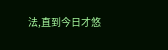法,直到今日才悠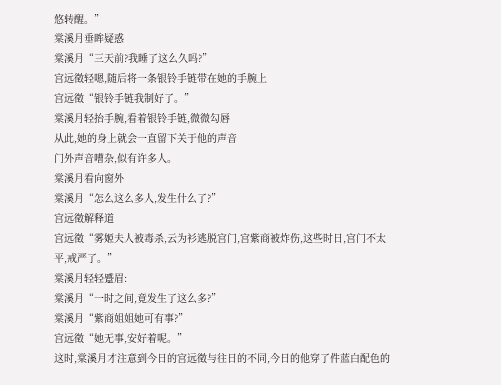悠转醒。”
棠溪月垂眸疑惑
棠溪月“三天前?我睡了这么久吗?”
宫远徵轻嗯,随后将一条银铃手链带在她的手腕上
宫远徵“银铃手链我制好了。”
棠溪月轻抬手腕,看着银铃手链,微微勾唇
从此,她的身上就会一直留下关于他的声音
门外声音嘈杂,似有许多人。
棠溪月看向窗外
棠溪月“怎么这么多人,发生什么了?”
宫远徵解释道
宫远徵“雾姬夫人被毒杀,云为衫逃脱宫门,宫紫商被炸伤,这些时日,宫门不太平,戒严了。”
棠溪月轻轻蹙眉:
棠溪月“一时之间,竟发生了这么多?”
棠溪月“紫商姐姐她可有事?”
宫远徵“她无事,安好着呢。”
这时,棠溪月才注意到今日的宫远徵与往日的不同,今日的他穿了件蓝白配色的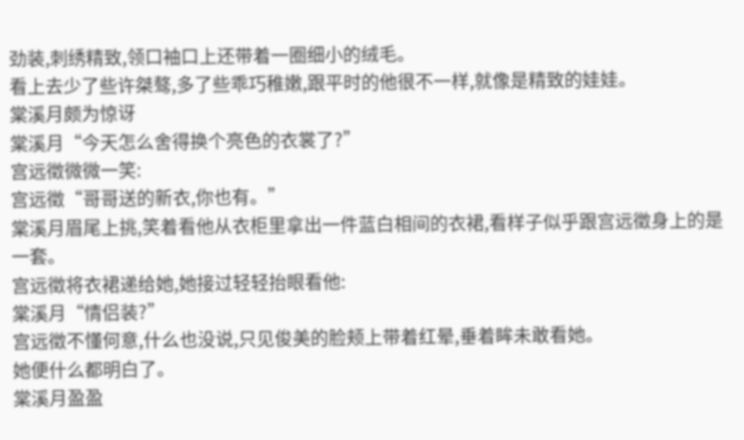劲装,刺绣精致,领口袖口上还带着一圈细小的绒毛。
看上去少了些许桀骜,多了些乖巧稚嫩,跟平时的他很不一样,就像是精致的娃娃。
棠溪月颇为惊讶
棠溪月“今天怎么舍得换个亮色的衣裳了?”
宫远徵微微一笑:
宫远徵“哥哥送的新衣,你也有。”
棠溪月眉尾上挑,笑着看他从衣柜里拿出一件蓝白相间的衣裙,看样子似乎跟宫远徵身上的是一套。
宫远徵将衣裙递给她,她接过轻轻抬眼看他:
棠溪月“情侣装?”
宫远徵不懂何意,什么也没说,只见俊美的脸颊上带着红晕,垂着眸未敢看她。
她便什么都明白了。
棠溪月盈盈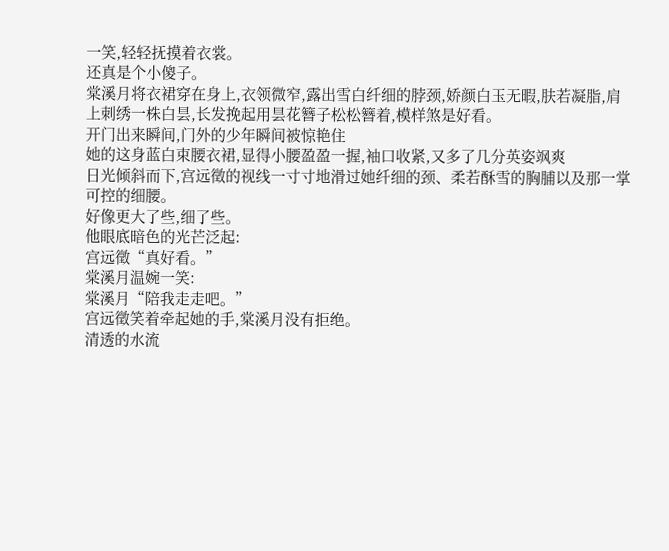一笑,轻轻抚摸着衣裳。
还真是个小傻子。
棠溪月将衣裙穿在身上,衣领微窄,露出雪白纤细的脖颈,娇颜白玉无暇,肤若凝脂,肩上刺绣一株白昙,长发挽起用昙花簪子松松簪着,模样煞是好看。
开门出来瞬间,门外的少年瞬间被惊艳住
她的这身蓝白束腰衣裙,显得小腰盈盈一握,袖口收紧,又多了几分英姿飒爽
日光倾斜而下,宫远徵的视线一寸寸地滑过她纤细的颈、柔若酥雪的胸脯以及那一掌可控的细腰。
好像更大了些,细了些。
他眼底暗色的光芒泛起:
宫远徵“真好看。”
棠溪月温婉一笑:
棠溪月“陪我走走吧。”
宫远徵笑着牵起她的手,棠溪月没有拒绝。
清透的水流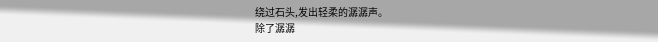绕过石头,发出轻柔的潺潺声。
除了潺潺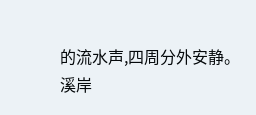的流水声,四周分外安静。
溪岸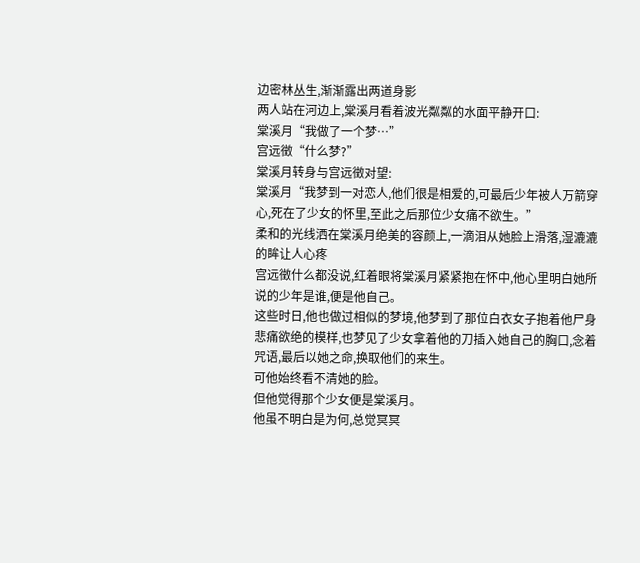边密林丛生,渐渐露出两道身影
两人站在河边上,棠溪月看着波光粼粼的水面平静开口:
棠溪月“我做了一个梦…”
宫远徵“什么梦?”
棠溪月转身与宫远徵对望:
棠溪月“我梦到一对恋人,他们很是相爱的,可最后少年被人万箭穿心,死在了少女的怀里,至此之后那位少女痛不欲生。”
柔和的光线洒在棠溪月绝美的容颜上,一滴泪从她脸上滑落,湿漉漉的眸让人心疼
宫远徵什么都没说,红着眼将棠溪月紧紧抱在怀中,他心里明白她所说的少年是谁,便是他自己。
这些时日,他也做过相似的梦境,他梦到了那位白衣女子抱着他尸身悲痛欲绝的模样,也梦见了少女拿着他的刀插入她自己的胸口,念着咒语,最后以她之命,换取他们的来生。
可他始终看不清她的脸。
但他觉得那个少女便是棠溪月。
他虽不明白是为何,总觉冥冥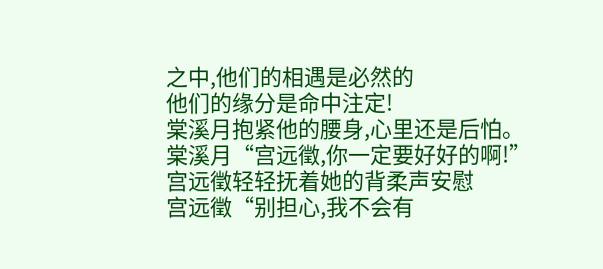之中,他们的相遇是必然的
他们的缘分是命中注定!
棠溪月抱紧他的腰身,心里还是后怕。
棠溪月“宫远徵,你一定要好好的啊!”
宫远徵轻轻抚着她的背柔声安慰
宫远徵“别担心,我不会有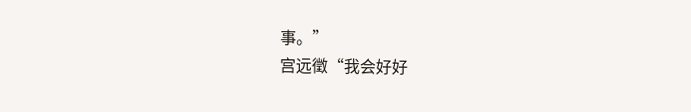事。”
宫远徵“我会好好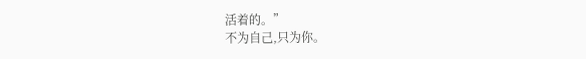活着的。”
不为自己,只为你。